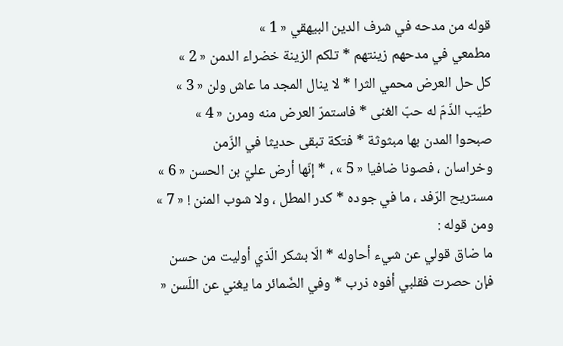قوله من مدحه في شرف الدين البيهقي « 1 »
مطمعي في مدحهم زينتهم * تلكم الزينة خضراء الدمن « 2 »
كل حل العرض محمي الثرا * لا ينال المجد ما عاش ولن « 3 »
طيّب الذّمّ له حبّ الغنى * فاستمرّ العرض منه ومرن « 4 »
صبحوا المدن بها مبثوثة * فتكة تبقى حديثا في الزّمن
وخراسان ، فصونا ضافيا « 5 » ، * إنّها أرض عليّ بن الحسن « 6 »
مستريح الرّفد ، ما في جوده * كدر المطل ، ولا شوب المنن ! « 7 »
ومن قوله :
ما ضاق قولي عن شيء أحاوله * الّا بشكر الّذي أوليت من حسن
فإن حصرت فقلبي أفوه ذرب * وفي الضّمائر ما يغني عن اللّسن «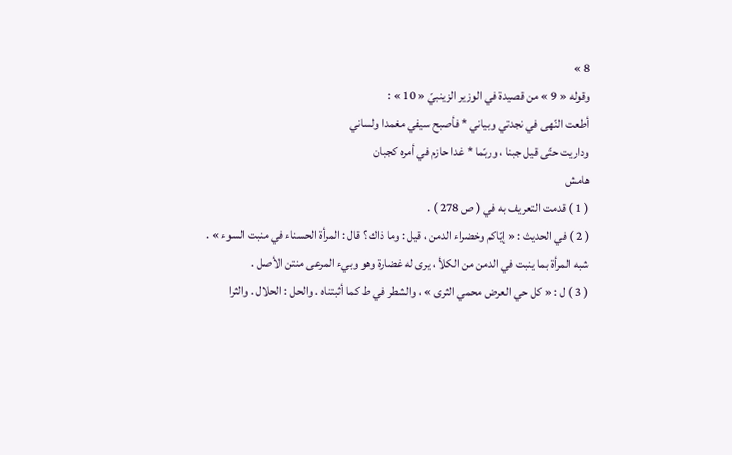8 »
وقوله « 9 » من قصيدة في الوزير الزينبيّ « 10 » :
أطعت النّهى في نجدتي وبياني * فأصبح سيفي مغمدا ولساني
وداريت حتّى قيل جبنا ، وربّما * غدا حازم في أمره كجبان
هامش
( 1 ) قدمت التعريف به في ( ص 278 ) .
( 2 ) في الحديث : « إيّاكم وخضراء الدمن ، قيل : وما ذاك ؟ قال : المرأة الحسناء في منبت السوء » .
شبه المرأة بما ينبت في الدمن من الكلأ ، يرى له غضارة وهو وبيء المرعى منتن الأصل .
( 3 ) ل : « كل حي العرض محمي الثرى » ، والشطر في ط كما أثبتناه . والحل : الحلال . والثرا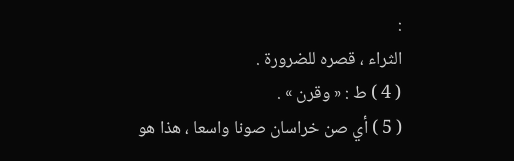:
الثراء ، قصره للضرورة .
( 4 ) ط : « وقرن » .
( 5 ) أي صن خراسان صونا واسعا ، هذا هو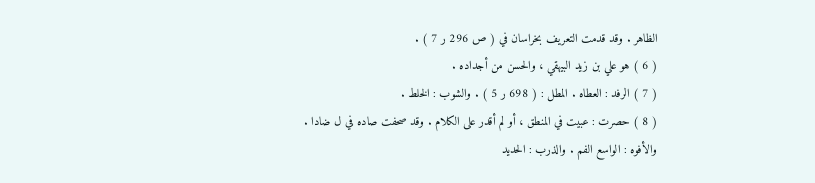الظاهر . وقد قدمت التعريف بخراسان في ( ص 296 ر 7 ) .
( 6 ) هو علي بن زيد البيهقي ، والحسن من أجداده .
( 7 ) الرفد : العطاه . المطل : ( 698 ر 5 ) . والشوب : الخلط .
( 8 ) حصرت : عبيت في المنطق ، أو لم أقدر على الكلام . وقد صحفت صاده في ل ضادا .
والأفوه : الواسع الفم . والذرب : الحديد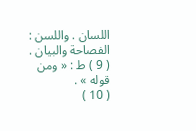اللسان . واللسن : الفصاحة والبيان .
( 9 ) ط : « ومن قوله » .
( 10 )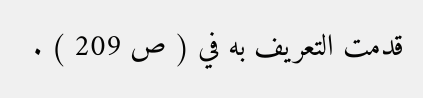قدمت التعريف به في ( ص 209 ) .